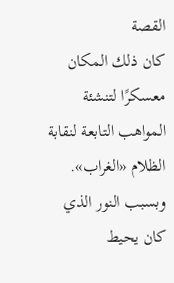القصة
كان ذلك المكان معسكرًا لتنشئة المواهب التابعة لنقابة الظلام «الغراب». وبسبب النور الذي كان يحيط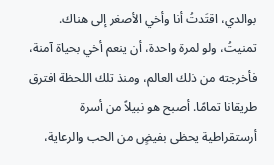بوالدي، اقتَدتُ أنا وأخي الأصغر إلى هناك. تمنيتُ، ولو لمرة واحدة، أن ينعم أخي بحياة آمنة، فأخرجته من ذلك العالم، ومنذ تلك اللحظة افترق طريقانا تمامًا. أصبح هو نبيلاً من أسرة أرستقراطية يحظى بفيضٍ من الحب والرعاية،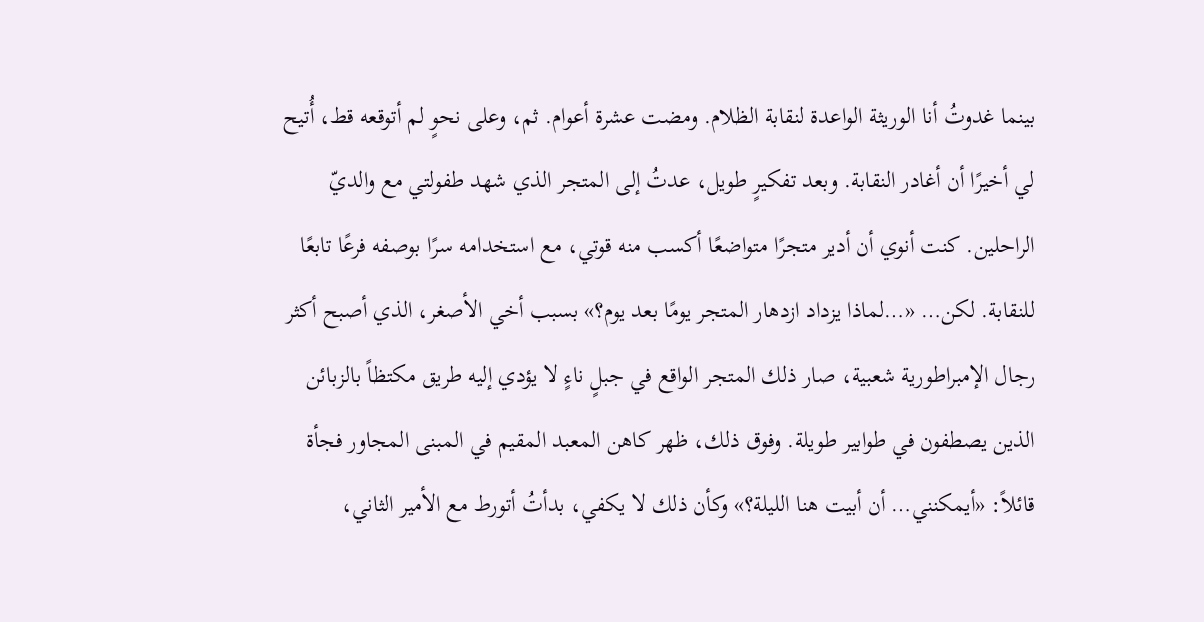بينما غدوتُ أنا الوريثة الواعدة لنقابة الظلام. ومضت عشرة أعوام. ثم، وعلى نحوٍ لم أتوقعه قط، أُتيح لي أخيرًا أن أغادر النقابة. وبعد تفكيرٍ طويل، عدتُ إلى المتجر الذي شهد طفولتي مع والديّ الراحلين. كنت أنوي أن أدير متجرًا متواضعًا أكسب منه قوتي، مع استخدامه سرًا بوصفه فرعًا تابعًا للنقابة. لكن… «…لماذا يزداد ازدهار المتجر يومًا بعد يوم؟» بسبب أخي الأصغر، الذي أصبح أكثر رجال الإمبراطورية شعبية، صار ذلك المتجر الواقع في جبلٍ ناءٍ لا يؤدي إليه طريق مكتظاً بالزبائن الذين يصطفون في طوابير طويلة. وفوق ذلك، ظهر كاهن المعبد المقيم في المبنى المجاور فجأة قائلاً: «أيمكنني… أن أبيت هنا الليلة؟» وكأن ذلك لا يكفي، بدأتُ أتورط مع الأمير الثاني،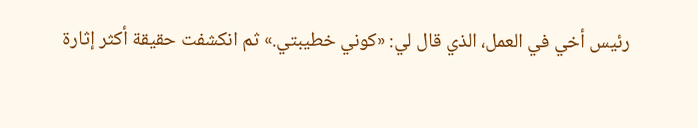رئيس أخي في العمل، الذي قال لي: «كوني خطيبتي.» ثم انكشفت حقيقة أكثر إثارة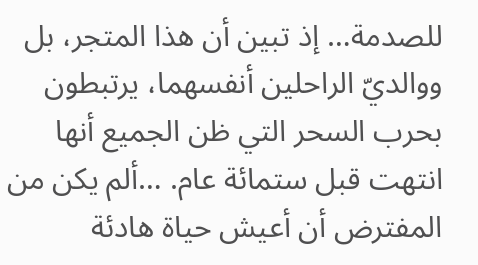للصدمة… إذ تبين أن هذا المتجر، بل ووالديّ الراحلين أنفسهما، يرتبطون بحرب السحر التي ظن الجميع أنها انتهت قبل ستمائة عام. …ألم يكن من المفترض أن أعيش حياة هادئة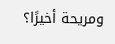ومريحة أخيرًا؟